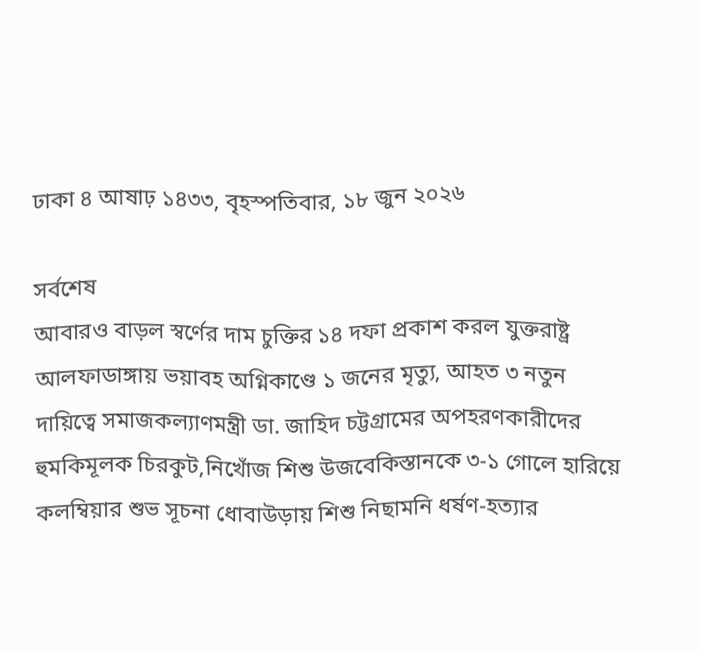ঢাকা ৪ আষাঢ় ১৪৩৩, বৃহস্পতিবার, ১৮ জুন ২০২৬

সর্বশেষ
আবারও বাড়ল স্বর্ণের দাম চুক্তির ১৪ দফা প্রকাশ করল যুক্তরাষ্ট্র আলফাডাঙ্গায় ভয়াবহ অগ্নিকাণ্ডে ১ জনের মৃত্যু, আহত ৩ নতুন দায়িত্বে সমাজকল্যাণমন্ত্রী ডা. জাহিদ চট্টগ্রামের অপহরণকারীদের হুমকিমূলক চিরকুট,নিখোঁজ শিশু উজবেকিস্তানকে ৩-১ গোলে হারিয়ে কলম্বিয়ার শুভ সূচনা ধোবাউড়ায় শিশু নিছামনি ধর্ষণ-হত্যার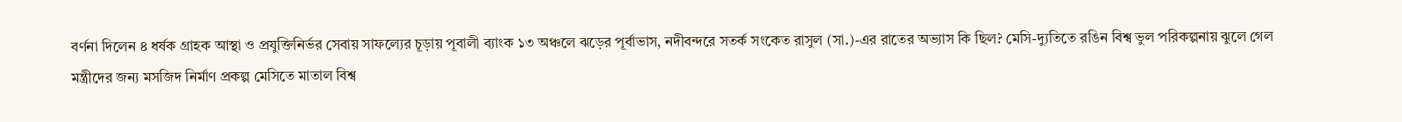বর্ণনা দিলেন ৪ ধর্ষক গ্রাহক আস্থা ও প্রযুক্তিনির্ভর সেবায় সাফল্যের চূড়ায় পূবালী ব্যাংক ১৩ অঞ্চলে ঝড়ের পূর্বাভাস, নদীবন্দরে সতর্ক সংকেত রাসুল (সা.)-এর রাতের অভ্যাস কি ছিল? মেসি-দ্যুতিতে রঙিন বিশ্ব ভুল পরিকল্পনায় ঝুলে গেল মন্ত্রীদের জন্য মসজিদ নির্মাণ প্রকল্প মেসিতে মাতাল বিশ্ব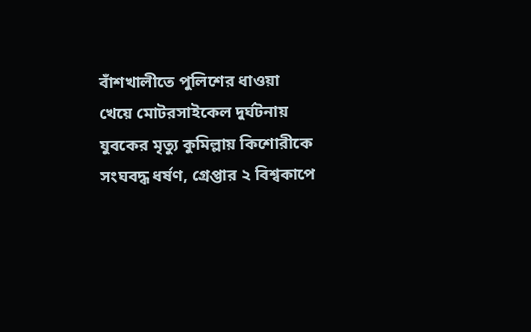বাঁশখালীতে পুলিশের ধাওয়া খেয়ে মোটরসাইকেল দুর্ঘটনায় যুবকের মৃত্যু কুমিল্লায় কিশোরীকে সংঘবদ্ধ ধর্ষণ, গ্রেপ্তার ২ বিশ্বকাপে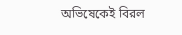অভিষেকেই বিরল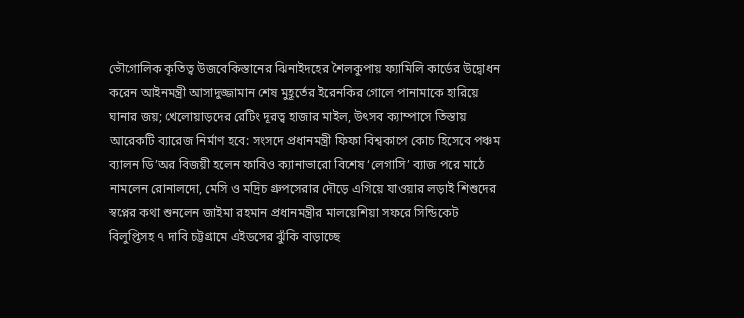ভৌগোলিক কৃতিত্ব উজবেকিস্তানের ঝিনাইদহের শৈলকুপায় ফ্যামিলি কার্ডের উদ্বোধন করেন আইনমন্ত্রী আসাদুজ্জামান শেষ মুহূর্তের ইরেনকির গোলে পানামাকে হারিয়ে ঘানার জয়; খেলোয়াড়দের রেটিং দূরত্ব হাজার মাইল, উৎসব ক্যাম্পাসে তিস্তায় আরেকটি ব্যারেজ নির্মাণ হবে: সংসদে প্রধানমন্ত্রী ফিফা বিশ্বকাপে কোচ হিসেবে পঞ্চম ব্যালন ডি’অর বিজয়ী হলেন ফাবিও ক্যানাভারো বিশেষ ‘লেগাসি’ ব্যাজ পরে মাঠে নামলেন রোনালদো, মেসি ও মদ্রিচ গ্রুপসেরার দৌড়ে এগিয়ে যাওয়ার লড়াই শিশুদের স্বপ্নের কথা শুনলেন জাইমা রহমান প্রধানমন্ত্রীর মালয়েশিয়া সফরে সিন্ডিকেট বিলুপ্তিসহ ৭ দাবি চট্টগ্রামে এইডসের ঝুঁকি বাড়াচ্ছে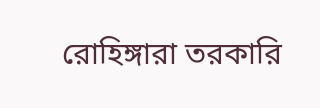রোহিঙ্গারা তরকারি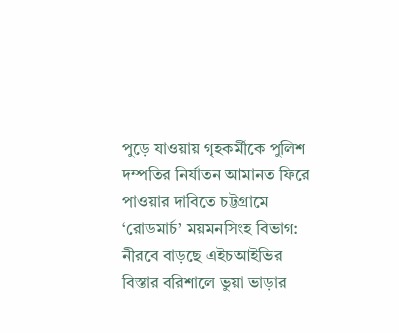পুড়ে যাওয়ায় গৃহকর্মীকে পুলিশ দম্পতির নির্যাতন আমানত ফিরে পাওয়ার দাবিতে চট্টগ্রামে ‘রোডমার্চ’ ময়মনসিংহ বিভাগ: নীরবে বাড়ছে এইচআইভির বিস্তার বরিশালে ভুয়া ভাড়ার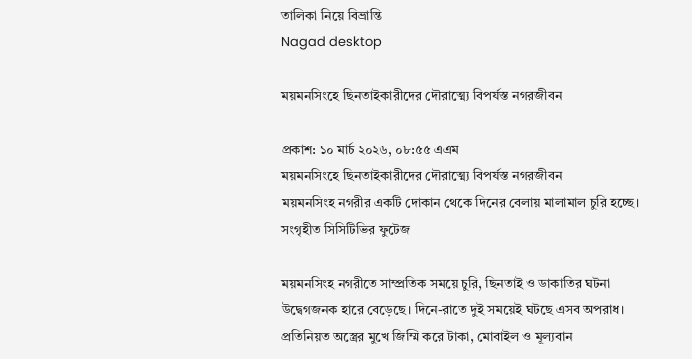তালিকা নিয়ে বিভ্রান্তি
Nagad desktop

ময়মনসিংহে ছিনতাইকারীদের দৌরাত্ম্যে বিপর্যস্ত নগরজীবন

প্রকাশ: ১০ মার্চ ২০২৬, ০৮:৫৫ এএম
ময়মনসিংহে ছিনতাইকারীদের দৌরাত্ম্যে বিপর্যস্ত নগরজীবন
ময়মনসিংহ নগরীর একটি দোকান থেকে দিনের বেলায় মালামাল চুরি হচ্ছে। সংগৃহীত সিসিটিভির ফুটেজ

ময়মনসিংহ নগরীতে সাম্প্রতিক সময়ে চুরি, ছিনতাই ও ডাকাতির ঘটনা উদ্বেগজনক হারে বেড়েছে। দিনে-রাতে দুই সময়েই ঘটছে এসব অপরাধ। প্রতিনিয়ত অস্ত্রের মুখে জিম্মি করে টাকা, মোবাইল ও মূল্যবান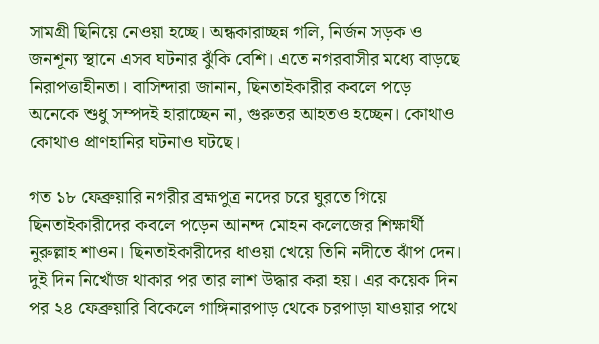সামগ্রী ছিনিয়ে নেওয়া হচ্ছে। অন্ধকারাচ্ছন্ন গলি, নির্জন সড়ক ও জনশূন্য স্থানে এসব ঘটনার ঝুঁকি বেশি। এতে নগরবাসীর মধ্যে বাড়ছে নিরাপত্তাহীনতা। বাসিন্দারা জানান, ছিনতাইকারীর কবলে পড়ে অনেকে শুধু সম্পদই হারাচ্ছেন না, গুরুতর আহতও হচ্ছেন। কোথাও কোথাও প্রাণহানির ঘটনাও ঘটছে।

গত ১৮ ফেব্রুয়ারি নগরীর ব্রহ্মপুত্র নদের চরে ঘুরতে গিয়ে ছিনতাইকারীদের কবলে পড়েন আনন্দ মোহন কলেজের শিক্ষার্থী নুরুল্লাহ শাওন। ছিনতাইকারীদের ধাওয়া খেয়ে তিনি নদীতে ঝাঁপ দেন। দুই দিন নিখোঁজ থাকার পর তার লাশ উদ্ধার করা হয়। এর কয়েক দিন পর ২৪ ফেব্রুয়ারি বিকেলে গাঙ্গিনারপাড় থেকে চরপাড়া যাওয়ার পথে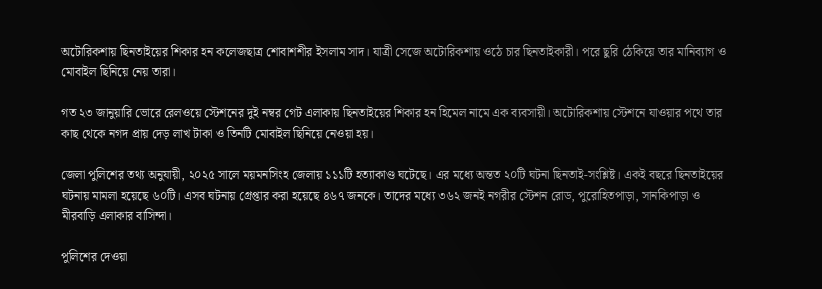অটোরিকশায় ছিনতাইয়ের শিকার হন কলেজছাত্র শোবাশশীর ইসলাম সাদ। যাত্রী সেজে অটোরিকশায় ওঠে চার ছিনতাইকারী। পরে ছুরি ঠেকিয়ে তার মানিব্যাগ ও মোবাইল ছিনিয়ে নেয় তারা।

গত ২৩ জানুয়ারি ভোরে রেলওয়ে স্টেশনের দুই নম্বর গেট এলাকায় ছিনতাইয়ের শিকার হন হিমেল নামে এক ব্যবসায়ী। অটোরিকশায় স্টেশনে যাওয়ার পথে তার কাছ থেকে নগদ প্রায় দেড় লাখ টাকা ও তিনটি মোবাইল ছিনিয়ে নেওয়া হয়।

জেলা পুলিশের তথ্য অনুযায়ী, ২০২৫ সালে ময়মনসিংহ জেলায় ১১১টি হত্যাকাণ্ড ঘটেছে। এর মধ্যে অন্তত ২০টি ঘটনা ছিনতাই-সংশ্লিষ্ট। একই বছরে ছিনতাইয়ের ঘটনায় মামলা হয়েছে ৬০টি। এসব ঘটনায় গ্রেপ্তার করা হয়েছে ৪৬৭ জনকে। তাদের মধ্যে ৩৬২ জনই নগরীর স্টেশন রোড, পুরোহিতপাড়া, সানকিপাড়া ও মীরবাড়ি এলাকার বাসিন্দা।

পুলিশের দেওয়া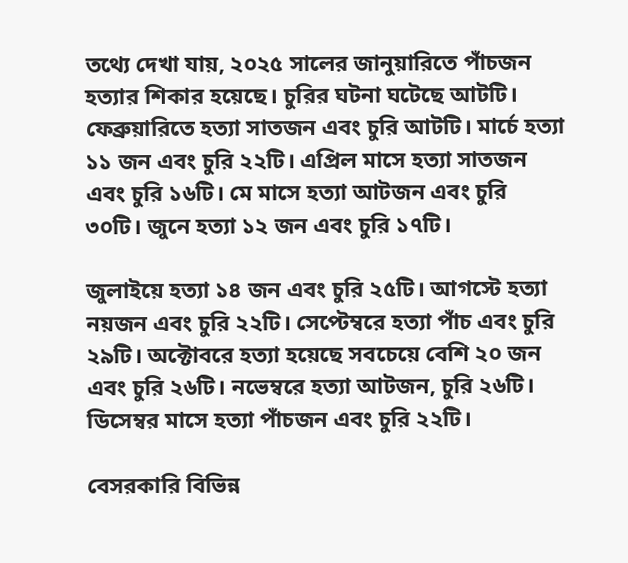তথ্যে দেখা যায়, ২০২৫ সালের জানুয়ারিতে পাঁচজন হত্যার শিকার হয়েছে। চুরির ঘটনা ঘটেছে আটটি। ফেব্রুয়ারিতে হত্যা সাতজন এবং চুরি আটটি। মার্চে হত্যা ১১ জন এবং চুরি ২২টি। এপ্রিল মাসে হত্যা সাতজন এবং চুরি ১৬টি। মে মাসে হত্যা আটজন এবং চুরি ৩০টি। জুনে হত্যা ১২ জন এবং চুরি ১৭টি।

জুলাইয়ে হত্যা ১৪ জন এবং চুরি ২৫টি। আগস্টে হত্যা নয়জন এবং চুরি ২২টি। সেপ্টেম্বরে হত্যা পাঁচ এবং চুরি ২৯টি। অক্টোবরে হত্যা হয়েছে সবচেয়ে বেশি ২০ জন এবং চুরি ২৬টি। নভেম্বরে হত্যা আটজন, চুরি ২৬টি। ডিসেম্বর মাসে হত্যা পাঁচজন এবং চুরি ২২টি।

বেসরকারি বিভিন্ন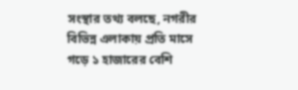সংস্থার তথ্য বলছে, নগরীর বিভিন্ন এলাকায় প্রতি মাসে গড়ে ১ হাজারের বেশি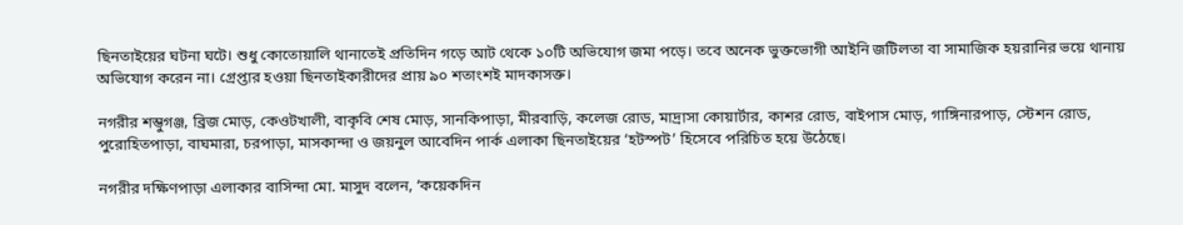ছিনতাইয়ের ঘটনা ঘটে। শুধু কোতোয়ালি থানাতেই প্রতিদিন গড়ে আট থেকে ১০টি অভিযোগ জমা পড়ে। তবে অনেক ভুক্তভোগী আইনি জটিলতা বা সামাজিক হয়রানির ভয়ে থানায় অভিযোগ করেন না। গ্রেপ্তার হওয়া ছিনতাইকারীদের প্রায় ৯০ শতাংশই মাদকাসক্ত।

নগরীর শম্ভুগঞ্জ, ব্রিজ মোড়, কেওটখালী, বাকৃবি শেষ মোড়, সানকিপাড়া, মীরবাড়ি, কলেজ রোড, মাদ্রাসা কোয়ার্টার, কাশর রোড, বাইপাস মোড়, গাঙ্গিনারপাড়, স্টেশন রোড, পুরোহিতপাড়া, বাঘমারা, চরপাড়া, মাসকান্দা ও জয়নুল আবেদিন পার্ক এলাকা ছিনতাইয়ের ‘হটস্পট’ হিসেবে পরিচিত হয়ে উঠেছে।

নগরীর দক্ষিণপাড়া এলাকার বাসিন্দা মো. মাসুদ বলেন, ‘কয়েকদিন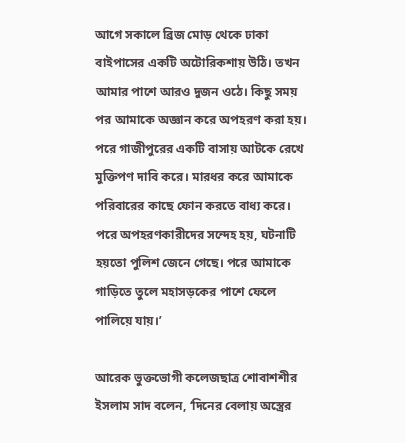আগে সকালে ব্রিজ মোড় থেকে ঢাকা বাইপাসের একটি অটোরিকশায় উঠি। তখন আমার পাশে আরও দুজন ওঠে। কিছু সময় পর আমাকে অজ্ঞান করে অপহরণ করা হয়। পরে গাজীপুরের একটি বাসায় আটকে রেখে মুক্তিপণ দাবি করে। মারধর করে আমাকে পরিবারের কাছে ফোন করতে বাধ্য করে। পরে অপহরণকারীদের সন্দেহ হয়, ঘটনাটি হয়তো পুলিশ জেনে গেছে। পরে আমাকে গাড়িতে তুলে মহাসড়কের পাশে ফেলে পালিয়ে যায়।’

আরেক ভুক্তভোগী কলেজছাত্র শোবাশশীর ইসলাম সাদ বলেন, ‘দিনের বেলায় অস্ত্রের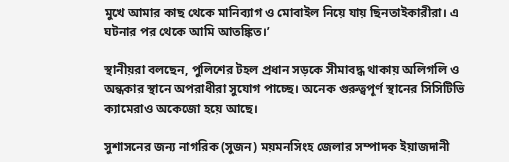মুখে আমার কাছ থেকে মানিব্যাগ ও মোবাইল নিয়ে যায় ছিনতাইকারীরা। এ ঘটনার পর থেকে আমি আতঙ্কিত।’

স্থানীয়রা বলছেন, পুলিশের টহল প্রধান সড়কে সীমাবদ্ধ থাকায় অলিগলি ও অন্ধকার স্থানে অপরাধীরা সুযোগ পাচ্ছে। অনেক গুরুত্বপূর্ণ স্থানের সিসিটিভি ক্যামেরাও অকেজো হয়ে আছে।

সুশাসনের জন্য নাগরিক (সুজন) ময়মনসিংহ জেলার সম্পাদক ইয়াজদানী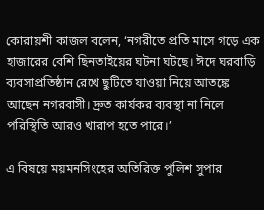কোরায়শী কাজল বলেন, ‘নগরীতে প্রতি মাসে গড়ে এক হাজারের বেশি ছিনতাইয়ের ঘটনা ঘটছে। ঈদে ঘরবাড়ি ব্যবসাপ্রতিষ্ঠান রেখে ছুটিতে যাওয়া নিয়ে আতঙ্কে আছেন নগরবাসী। দ্রুত কার্যকর ব্যবস্থা না নিলে পরিস্থিতি আরও খারাপ হতে পারে।’

এ বিষয়ে ময়মনসিংহের অতিরিক্ত পুলিশ সুপার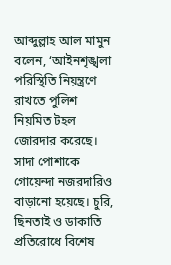আব্দুল্লাহ আল মামুন বলেন, ‘আইনশৃঙ্খলা পরিস্থিতি নিয়ন্ত্রণে রাখতে পুলিশ নিয়মিত টহল জোরদার করেছে। সাদা পোশাকে গোয়েন্দা নজরদারিও বাড়ানো হয়েছে। চুরি, ছিনতাই ও ডাকাতি প্রতিরোধে বিশেষ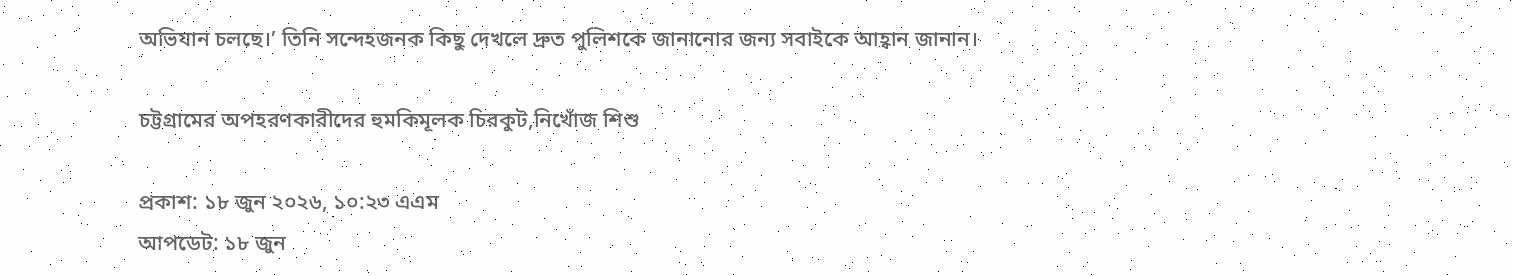অভিযান চলছে।’ তিনি সন্দেহজনক কিছু দেখলে দ্রুত পুলিশকে জানানোর জন্য সবাইকে আহ্বান জানান।

চট্টগ্রামের অপহরণকারীদের হুমকিমূলক চিরকুট,নিখোঁজ শিশু

প্রকাশ: ১৮ জুন ২০২৬, ১০:২৩ এএম
আপডেট: ১৮ জুন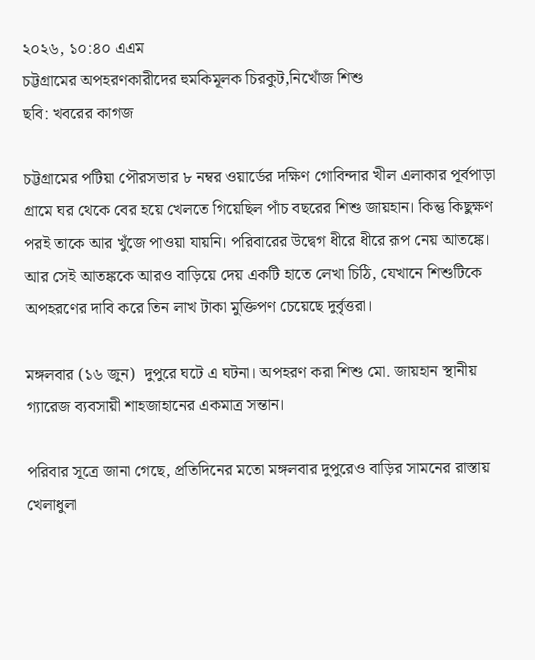২০২৬, ১০:৪০ এএম
চট্টগ্রামের অপহরণকারীদের হুমকিমূলক চিরকুট,নিখোঁজ শিশু
ছবি: খবরের কাগজ

চট্টগ্রামের পটিয়া পৌরসভার ৮ নম্বর ওয়ার্ডের দক্ষিণ গোবিন্দার খীল এলাকার পূর্বপাড়া গ্রামে ঘর থেকে বের হয়ে খেলতে গিয়েছিল পাঁচ বছরের শিশু জায়হান। কিন্তু কিছুক্ষণ পরই তাকে আর খুঁজে পাওয়া যায়নি। পরিবারের উদ্বেগ ধীরে ধীরে রূপ নেয় আতঙ্কে। আর সেই আতঙ্ককে আরও বাড়িয়ে দেয় একটি হাতে লেখা চিঠি, যেখানে শিশুটিকে অপহরণের দাবি করে তিন লাখ টাকা মুক্তিপণ চেয়েছে দুর্বৃত্তরা।

মঙ্গলবার (১৬ জুন)  দুপুরে ঘটে এ ঘটনা। অপহরণ করা শিশু মো. জায়হান স্থানীয় গ্যারেজ ব্যবসায়ী শাহজাহানের একমাত্র সন্তান।

পরিবার সূত্রে জানা গেছে, প্রতিদিনের মতো মঙ্গলবার দুপুরেও বাড়ির সামনের রাস্তায় খেলাধুলা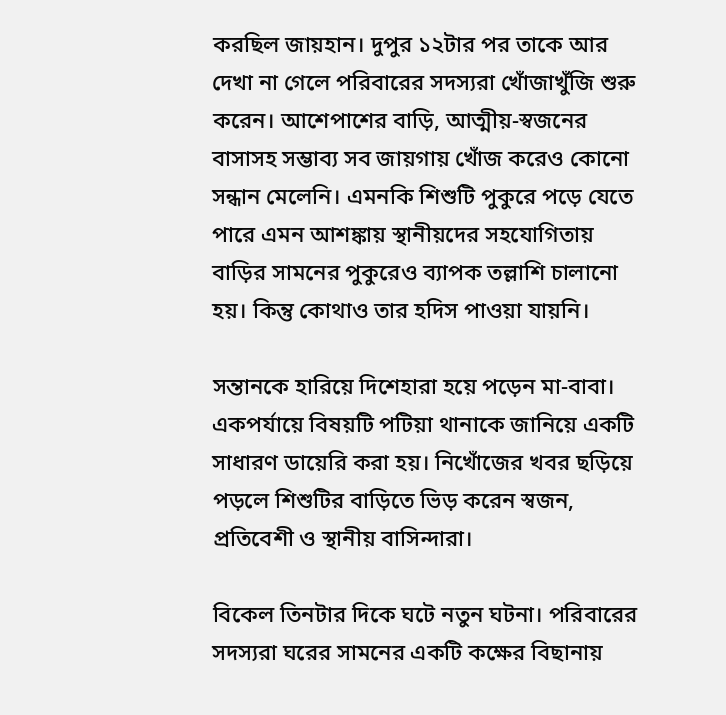করছিল জায়হান। দুপুর ১২টার পর তাকে আর দেখা না গেলে পরিবারের সদস্যরা খোঁজাখুঁজি শুরু করেন। আশেপাশের বাড়ি, আত্মীয়-স্বজনের বাসাসহ সম্ভাব্য সব জায়গায় খোঁজ করেও কোনো সন্ধান মেলেনি। এমনকি শিশুটি পুকুরে পড়ে যেতে পারে এমন আশঙ্কায় স্থানীয়দের সহযোগিতায় বাড়ির সামনের পুকুরেও ব্যাপক তল্লাশি চালানো হয়। কিন্তু কোথাও তার হদিস পাওয়া যায়নি।

সন্তানকে হারিয়ে দিশেহারা হয়ে পড়েন মা-বাবা। একপর্যায়ে বিষয়টি পটিয়া থানাকে জানিয়ে একটি সাধারণ ডায়েরি করা হয়। নিখোঁজের খবর ছড়িয়ে পড়লে শিশুটির বাড়িতে ভিড় করেন স্বজন, প্রতিবেশী ও স্থানীয় বাসিন্দারা।

বিকেল তিনটার দিকে ঘটে নতুন ঘটনা। পরিবারের সদস্যরা ঘরের সামনের একটি কক্ষের বিছানায়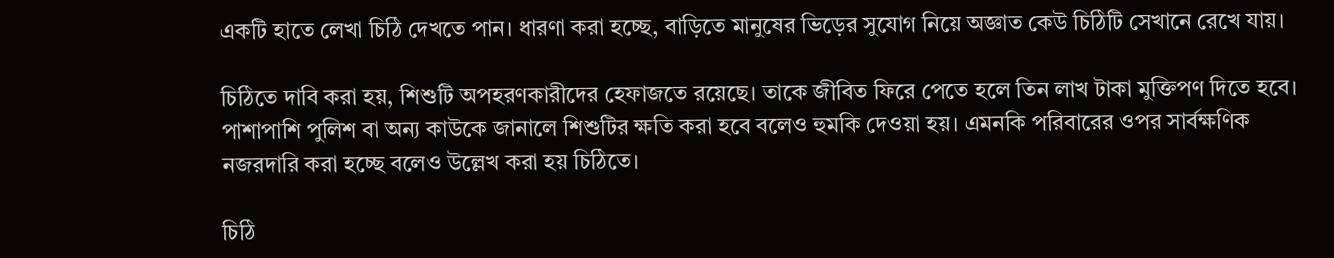একটি হাতে লেখা চিঠি দেখতে পান। ধারণা করা হচ্ছে, বাড়িতে মানুষের ভিড়ের সুযোগ নিয়ে অজ্ঞাত কেউ চিঠিটি সেখানে রেখে যায়।

চিঠিতে দাবি করা হয়, শিশুটি অপহরণকারীদের হেফাজতে রয়েছে। তাকে জীবিত ফিরে পেতে হলে তিন লাখ টাকা মুক্তিপণ দিতে হবে। পাশাপাশি পুলিশ বা অন্য কাউকে জানালে শিশুটির ক্ষতি করা হবে বলেও হুমকি দেওয়া হয়। এমনকি পরিবারের ওপর সার্বক্ষণিক নজরদারি করা হচ্ছে বলেও উল্লেখ করা হয় চিঠিতে।

চিঠি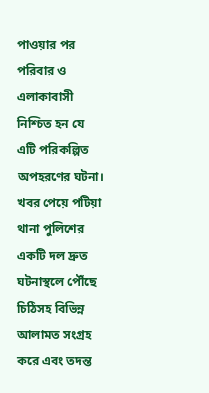পাওয়ার পর পরিবার ও এলাকাবাসী নিশ্চিত হন যে এটি পরিকল্পিত অপহরণের ঘটনা। খবর পেয়ে পটিয়া থানা পুলিশের একটি দল দ্রুত ঘটনাস্থলে পৌঁছে চিঠিসহ বিভিন্ন আলামত সংগ্রহ করে এবং তদন্ত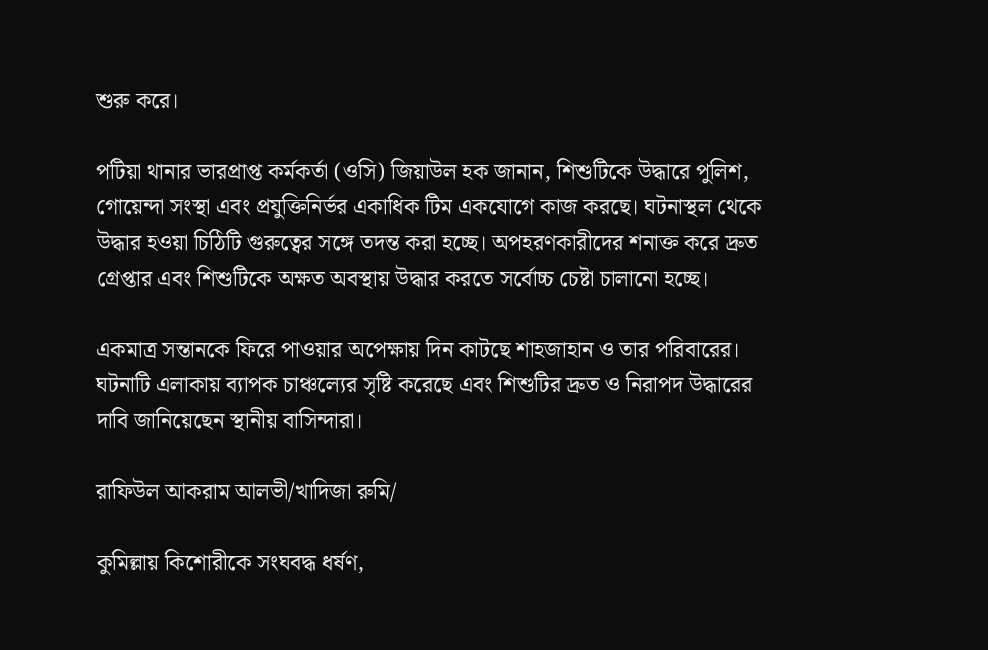শুরু করে।

পটিয়া থানার ভারপ্রাপ্ত কর্মকর্তা (ওসি) জিয়াউল হক জানান, শিশুটিকে উদ্ধারে পুলিশ, গোয়েন্দা সংস্থা এবং প্রযুক্তিনির্ভর একাধিক টিম একযোগে কাজ করছে। ঘটনাস্থল থেকে উদ্ধার হওয়া চিঠিটি গুরুত্বের সঙ্গে তদন্ত করা হচ্ছে। অপহরণকারীদের শনাক্ত করে দ্রুত গ্রেপ্তার এবং শিশুটিকে অক্ষত অবস্থায় উদ্ধার করতে সর্বোচ্চ চেষ্টা চালানো হচ্ছে।

একমাত্র সন্তানকে ফিরে পাওয়ার অপেক্ষায় দিন কাটছে শাহজাহান ও তার পরিবারের। ঘটনাটি এলাকায় ব্যাপক চাঞ্চল্যের সৃষ্টি করেছে এবং শিশুটির দ্রুত ও নিরাপদ উদ্ধারের দাবি জানিয়েছেন স্থানীয় বাসিন্দারা।

রাফিউল আকরাম আলভী/খাদিজা রুমি/

কুমিল্লায় কিশোরীকে সংঘবদ্ধ ধর্ষণ,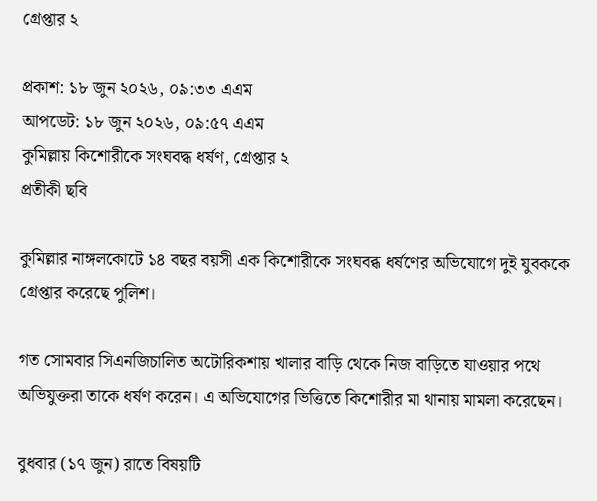গ্রেপ্তার ২

প্রকাশ: ১৮ জুন ২০২৬, ০৯:৩৩ এএম
আপডেট: ১৮ জুন ২০২৬, ০৯:৫৭ এএম
কুমিল্লায় কিশোরীকে সংঘবদ্ধ ধর্ষণ, গ্রেপ্তার ২
প্রতীকী ছবি

কুমিল্লার নাঙ্গলকোটে ১৪ বছর বয়সী এক কিশোরীকে সংঘবব্ধ ধর্ষণের অভিযোগে দুই যুবককে গ্রেপ্তার করেছে পুলিশ।

গত সোমবার সিএনজিচালিত অটোরিকশায় খালার বাড়ি থেকে নিজ বাড়িতে যাওয়ার পথে অভিযুক্তরা তাকে ধর্ষণ করেন। এ অভিযোগের ভিত্তিতে কিশোরীর মা থানায় মামলা করেছেন।

বুধবার (১৭ জুন) রাতে বিষয়টি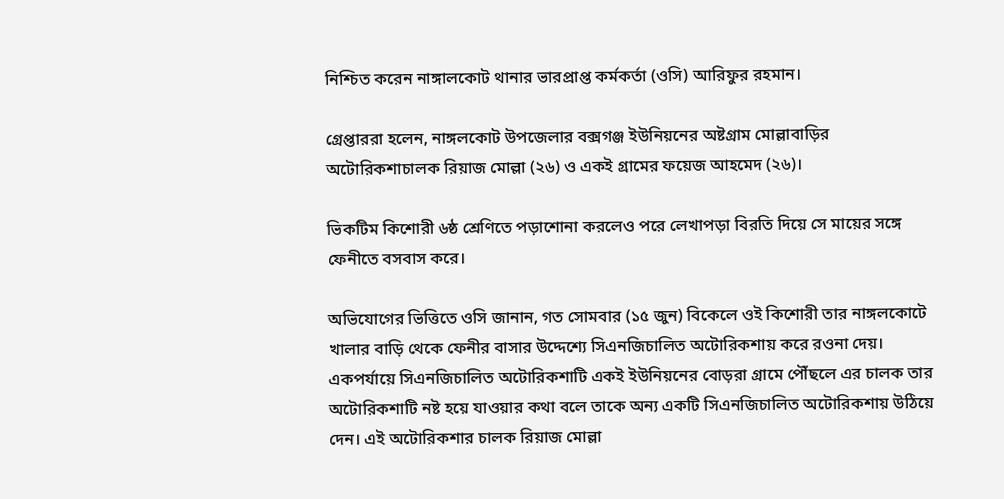নিশ্চিত করেন নাঙ্গালকোট থানার ভারপ্রাপ্ত কর্মকর্তা (ওসি) আরিফুর রহমান।

গ্রেপ্তাররা হলেন, নাঙ্গলকোট উপজেলার বক্সগঞ্জ ইউনিয়নের অষ্টগ্রাম মোল্লাবাড়ির অটোরিকশাচালক রিয়াজ মোল্লা (২৬) ও একই গ্রামের ফয়েজ আহমেদ (২৬)।

ভিকটিম কিশোরী ৬ষ্ঠ শ্রেণিতে পড়াশোনা করলেও পরে লেখাপড়া বিরতি দিয়ে সে মায়ের সঙ্গে ফেনীতে বসবাস করে।

অভিযোগের ভিত্তিতে ওসি জানান, গত সোমবার (১৫ জুন) বিকেলে ওই কিশোরী তার নাঙ্গলকোটে খালার বাড়ি থেকে ফেনীর বাসার উদ্দেশ্যে সিএনজিচালিত অটোরিকশায় করে রওনা দেয়। একপর্যায়ে সিএনজিচালিত অটোরিকশাটি একই ইউনিয়নের বোড়রা গ্রামে পৌঁছলে এর চালক তার অটোরিকশাটি নষ্ট হয়ে যাওয়ার কথা বলে তাকে অন্য একটি সিএনজিচালিত অটোরিকশায় উঠিয়ে দেন। এই অটোরিকশার চালক রিয়াজ মোল্লা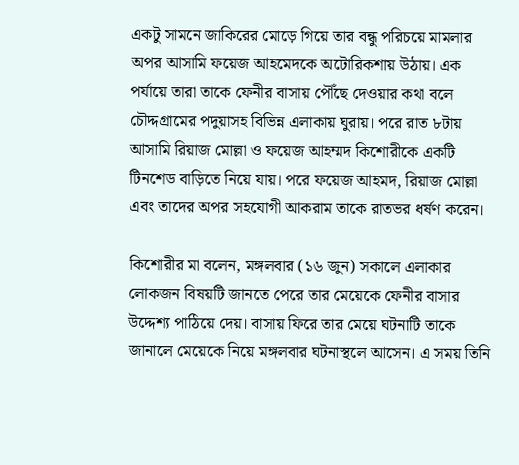একটু সামনে জাকিরের মোড়ে গিয়ে তার বন্ধু পরিচয়ে মামলার অপর আসামি ফয়েজ আহমেদকে অটোরিকশায় উঠায়। এক পর্যায়ে তারা তাকে ফেনীর বাসায় পৌঁছে দেওয়ার কথা বলে চৌদ্দগ্রামের পদুয়াসহ বিভিন্ন এলাকায় ঘুরায়। পরে রাত ৮টায় আসামি রিয়াজ মোল্লা ও ফয়েজ আহম্মদ কিশোরীকে একটি টিনশেড বাড়িতে নিয়ে যায়। পরে ফয়েজ আহমদ, রিয়াজ মোল্লা এবং তাদের অপর সহযোগী আকরাম তাকে রাতভর ধর্ষণ করেন।

কিশোরীর মা বলেন, মঙ্গলবার (১৬ জুন) সকালে এলাকার লোকজন বিষয়টি জানতে পেরে তার মেয়েকে ফেনীর বাসার উদ্দেশ্য পাঠিয়ে দেয়। বাসায় ফিরে তার মেয়ে ঘটনাটি তাকে জানালে মেয়েকে নিয়ে মঙ্গলবার ঘটনাস্থলে আসেন। এ সময় তিনি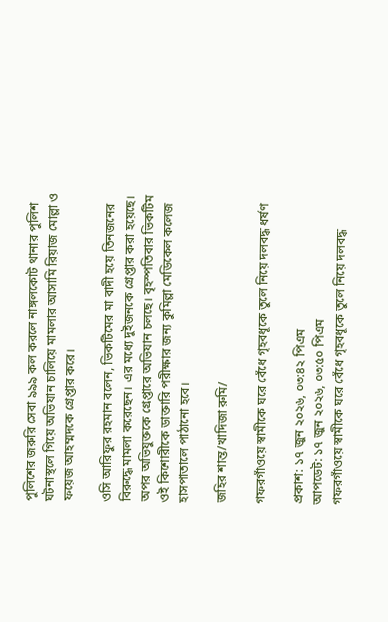পুলিশের জরুরি সেবা ৯৯৯ কল করলে নাঙ্গলকোট থানার পুলিশ ঘটনাস্থলে গিয়ে অভিযান চালিয়ে মামলার আসামি রিয়াজ মোল্লা ও ফয়েজ আহম্মদকে গ্রেপ্তার করে।

ওসি আরিফুর রহমান বলেন, ভিকটিমের মা বাদী হয়ে তিনজনের বিরুদ্ধে মামলা করেছেন। এর মধ্যে দুইজনকে গ্রেপ্তার করা হয়েছে। অপর অভিযুক্তকে গ্রেপ্তারে অভিযান চলছে। বৃহস্পতিবার ভিকটিম ওই কিশোরীকে ডাক্তারি পরীক্ষার জন্য কুমিল্লা মেডিকেল কলেজ হাসপাতালে পাঠানো হবে।

জহির শান্ত/খাদিজা রুমি/

গফরগাঁওয়ে স্বামীকে ঘরে বেঁধে গৃহবধূকে তুলে নিয়ে দলবদ্ধ ধর্ষণ

প্রকাশ: ১৭ জুন ২০২৬, ০৩:৪২ পিএম
আপডেট: ১৭ জুন ২০২৬, ০৩:৫০ পিএম
গফরগাঁওয়ে স্বামীকে ঘরে বেঁধে গৃহবধূকে তুলে নিয়ে দলবদ্ধ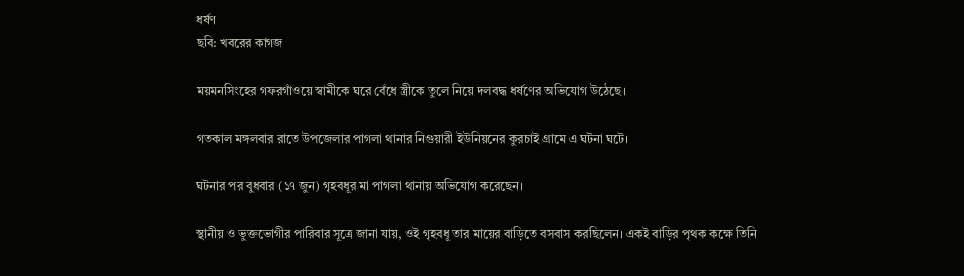ধর্ষণ
ছবি: খবরের কাগজ

ময়মনসিংহের গফরগাঁওয়ে স্বামীকে ঘরে বেঁধে স্ত্রীকে তুলে নিয়ে দলবদ্ধ ধর্ষণের অভিযোগ উঠেছে।

গতকাল মঙ্গলবার রাতে উপজেলার পাগলা থানার নিগুয়ারী ইউনিয়নের কুরচাই গ্রামে এ ঘটনা ঘটে।

ঘটনার পর বুধবার (১৭ জুন) গৃহবধূর মা পাগলা থানায় অভিযোগ করেছেন।

স্থানীয় ও ভুক্তভোগীর পারিবার সূত্রে জানা যায়, ওই গৃহবধূ তার মায়ের বাড়িতে বসবাস করছিলেন। একই বাড়ির পৃথক কক্ষে তিনি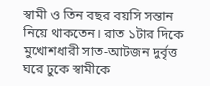স্বামী ও তিন বছর বয়সি সন্তান নিয়ে থাকতেন। রাত ১টার দিকে মুখোশধারী সাত-আটজন দুর্বৃত্ত ঘরে ঢুকে স্বামীকে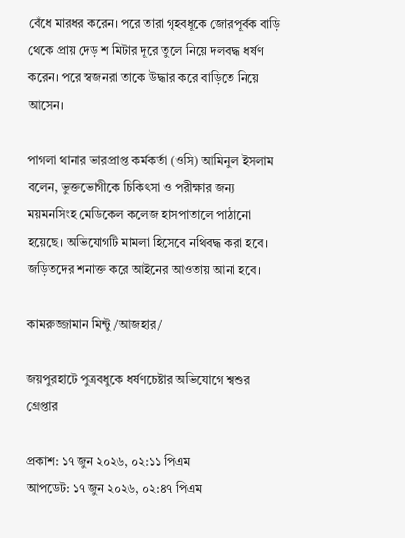বেঁধে মারধর করেন। পরে তারা গৃহবধূকে জোরপূর্বক বাড়ি থেকে প্রায় দেড় শ মিটার দূরে তুলে নিয়ে দলবদ্ধ ধর্ষণ করেন। পরে স্বজনরা তাকে উদ্ধার করে বাড়িতে নিয়ে আসেন।

পাগলা থানার ভারপ্রাপ্ত কর্মকর্তা (ওসি) আমিনুল ইসলাম বলেন, ভুক্তভোগীকে চিকিৎসা ও পরীক্ষার জন্য ময়মনসিংহ মেডিকেল কলেজ হাসপাতালে পাঠানো হয়েছে। অভিযোগটি মামলা হিসেবে নথিবদ্ধ করা হবে। জড়িতদের শনাক্ত করে আইনের আওতায় আনা হবে।

কামরুজ্জামান মিন্টু/আজহার/

জয়পুরহাটে পুত্রবধুকে ধর্ষণচেষ্টার অভিযোগে শ্বশুর গ্রেপ্তার

প্রকাশ: ১৭ জুন ২০২৬, ০২:১১ পিএম
আপডেট: ১৭ জুন ২০২৬, ০২:৪৭ পিএম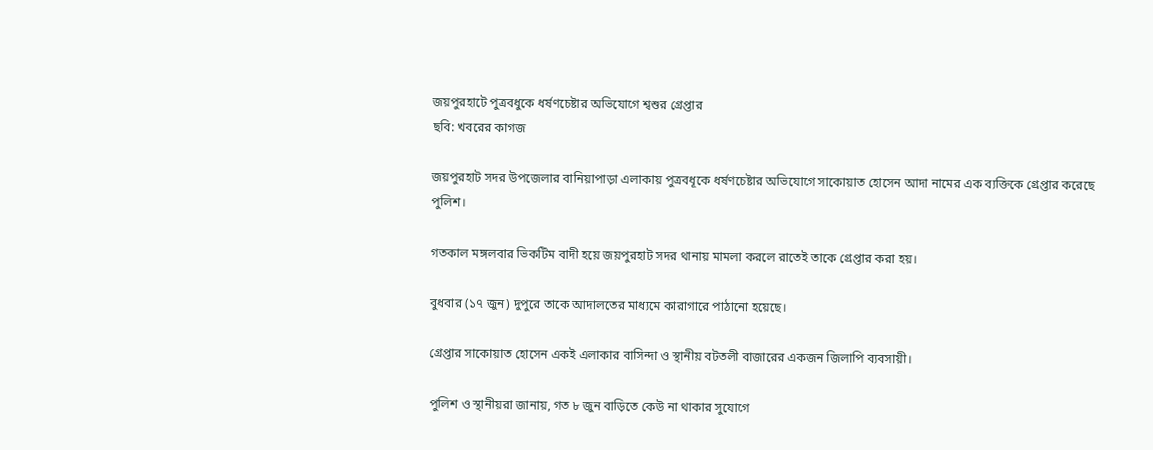জয়পুরহাটে পুত্রবধুকে ধর্ষণচেষ্টার অভিযোগে শ্বশুর গ্রেপ্তার
ছবি: খবরের কাগজ

জয়পুরহাট সদর উপজেলার বানিয়াপাড়া এলাকায় পুত্রবধূকে ধর্ষণচেষ্টার অভিযোগে সাকোয়াত হোসেন আদা নামের এক ব্যক্তিকে গ্রেপ্তার করেছে পুলিশ।

গতকাল মঙ্গলবার ভিকটিম বাদী হয়ে জয়পুরহাট সদর থানায় মামলা করলে রাতেই তাকে গ্রেপ্তার করা হয়।

বুধবার (১৭ জুন) দুপুরে তাকে আদালতের মাধ্যমে কারাগারে পাঠানো হয়েছে।

গ্রেপ্তার সাকোয়াত হোসেন একই এলাকার বাসিন্দা ও স্থানীয় বটতলী বাজারের একজন জিলাপি ব্যবসায়ী।

পুলিশ ও স্থানীয়রা জানায়, গত ৮ জুন বাড়িতে কেউ না থাকার সুযোগে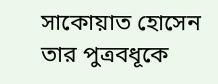সাকোয়াত হোসেন তার পুত্রবধূকে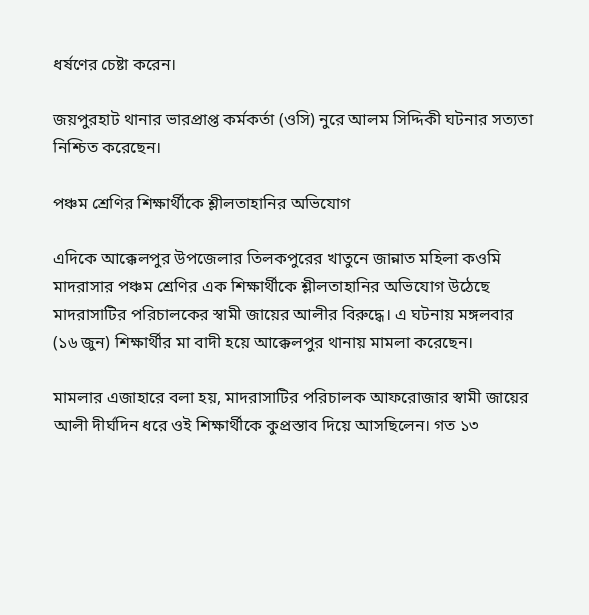ধর্ষণের চেষ্টা করেন।

জয়পুরহাট থানার ভারপ্রাপ্ত কর্মকর্তা (ওসি) নুরে আলম সিদ্দিকী ঘটনার সত্যতা নিশ্চিত করেছেন।

পঞ্চম শ্রেণির শিক্ষার্থীকে শ্লীলতাহানির অভিযোগ

এদিকে আক্কেলপুর উপজেলার তিলকপুরের খাতুনে জান্নাত মহিলা কওমি মাদরাসার পঞ্চম শ্রেণির এক শিক্ষার্থীকে শ্লীলতাহানির অভিযোগ উঠেছে মাদরাসাটির পরিচালকের স্বামী জায়ের আলীর বিরুদ্ধে। এ ঘটনায় মঙ্গলবার (১৬ জুন) শিক্ষার্থীর মা বাদী হয়ে আক্কেলপুর থানায় মামলা করেছেন।

মামলার এজাহারে বলা হয়, মাদরাসাটির পরিচালক আফরোজার স্বামী জায়ের আলী দীর্ঘদিন ধরে ওই শিক্ষার্থীকে কুপ্রস্তাব দিয়ে আসছিলেন। গত ১৩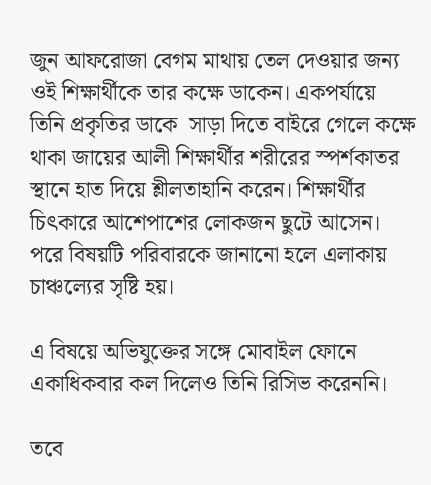জুন আফরোজা বেগম মাথায় তেল দেওয়ার জন্য ওই শিক্ষার্থীকে তার কক্ষে ডাকেন। একপর্যায়ে তিনি প্রকৃতির ডাকে  সাড়া দিতে বাইরে গেলে কক্ষে থাকা জায়ের আলী শিক্ষার্থীর শরীরের স্পর্শকাতর স্থানে হাত দিয়ে শ্লীলতাহানি করেন। শিক্ষার্থীর চিৎকারে আশেপাশের লোকজন ছুটে আসেন। পরে বিষয়টি পরিবারকে জানানো হলে এলাকায় চাঞ্চল্যের সৃষ্টি হয়।

এ বিষয়ে অভিযুক্তের সঙ্গে মোবাইল ফোনে একাধিকবার কল দিলেও তিনি রিসিভ করেননি।

তবে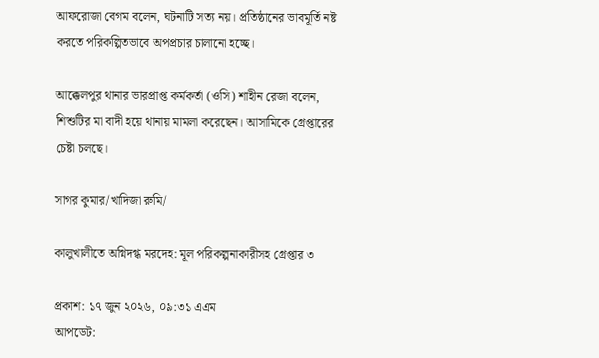আফরোজা বেগম বলেন, ঘটনাটি সত্য নয়। প্রতিষ্ঠানের ভাবমূর্তি নষ্ট করতে পরিকল্পিতভাবে অপপ্রচার চালানো হচ্ছে।

আক্কেলপুর থানার ভারপ্রাপ্ত কর্মকর্তা (ওসি) শাহীন রেজা বলেন, শিশুটির মা বাদী হয়ে থানায় মামলা করেছেন। আসামিকে গ্রেপ্তারের চেষ্টা চলছে।

সাগর কুমার/খাদিজা রুমি/

কালুখালীতে অগ্নিদগ্ধ মরদেহ: মূল পরিকল্পনাকারীসহ গ্রেপ্তার ৩

প্রকাশ: ১৭ জুন ২০২৬, ০৯:৩১ এএম
আপডেট: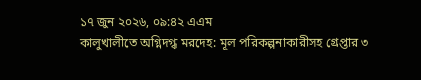১৭ জুন ২০২৬, ০৯:৪২ এএম
কালুখালীতে অগ্নিদগ্ধ মরদেহ: মূল পরিকল্পনাকারীসহ গ্রেপ্তার ৩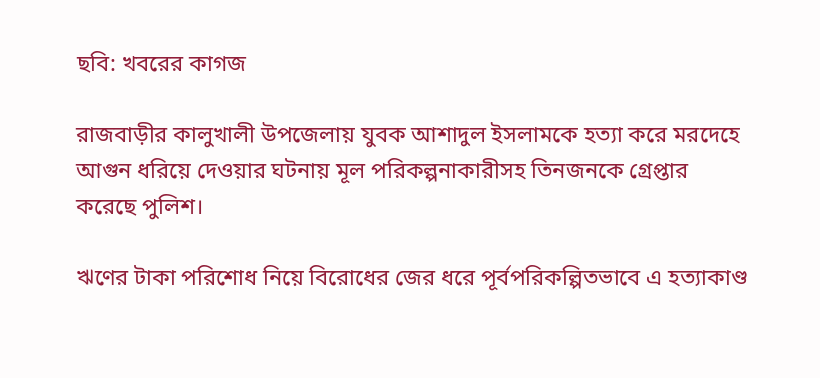ছবি: খবরের কাগজ

রাজবাড়ীর কালুখালী উপজেলায় যুবক আশাদুল ইসলামকে হত্যা করে মরদেহে আগুন ধরিয়ে দেওয়ার ঘটনায় মূল পরিকল্পনাকারীসহ তিনজনকে গ্রেপ্তার করেছে পুলিশ।

ঋণের টাকা পরিশোধ নিয়ে বিরোধের জের ধরে পূর্বপরিকল্পিতভাবে এ হত্যাকাণ্ড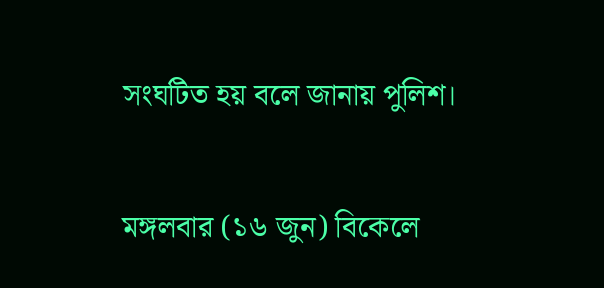সংঘটিত হয় বলে জানায় পুলিশ।

মঙ্গলবার (১৬ জুন) বিকেলে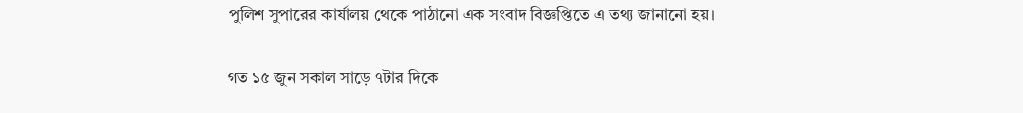পুলিশ সুপারের কার্যালয় থেকে পাঠানো এক সংবাদ বিজ্ঞপ্তিতে এ তথ্য জানানো হয়।

গত ১৫ জুন সকাল সাড়ে ৭টার দিকে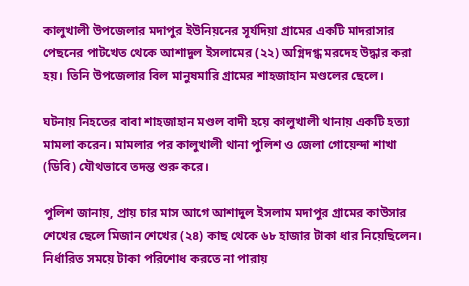কালুখালী উপজেলার মদাপুর ইউনিয়নের সূর্যদিয়া গ্রামের একটি মাদরাসার পেছনের পাটখেত থেকে আশাদুল ইসলামের (২২) অগ্নিদগ্ধ মরদেহ উদ্ধার করা হয়। তিনি উপজেলার বিল মানুষমারি গ্রামের শাহজাহান মণ্ডলের ছেলে।

ঘটনায় নিহতের বাবা শাহজাহান মণ্ডল বাদী হয়ে কালুখালী থানায় একটি হত্যা মামলা করেন। মামলার পর কালুখালী থানা পুলিশ ও জেলা গোয়েন্দা শাখা (ডিবি) যৌথভাবে তদন্ত শুরু করে।

পুলিশ জানায়, প্রায় চার মাস আগে আশাদুল ইসলাম মদাপুর গ্রামের কাউসার শেখের ছেলে মিজান শেখের (২৪) কাছ থেকে ৬৮ হাজার টাকা ধার নিয়েছিলেন। নির্ধারিত সময়ে টাকা পরিশোধ করতে না পারায়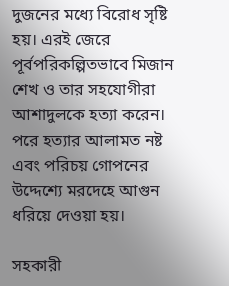দুজনের মধ্যে বিরোধ সৃষ্টি হয়। এরই জেরে পূর্বপরিকল্পিতভাবে মিজান শেখ ও তার সহযোগীরা আশাদুলকে হত্যা করেন। পরে হত্যার আলামত নষ্ট এবং পরিচয় গোপনের উদ্দেশ্যে মরদেহে আগুন ধরিয়ে দেওয়া হয়।

সহকারী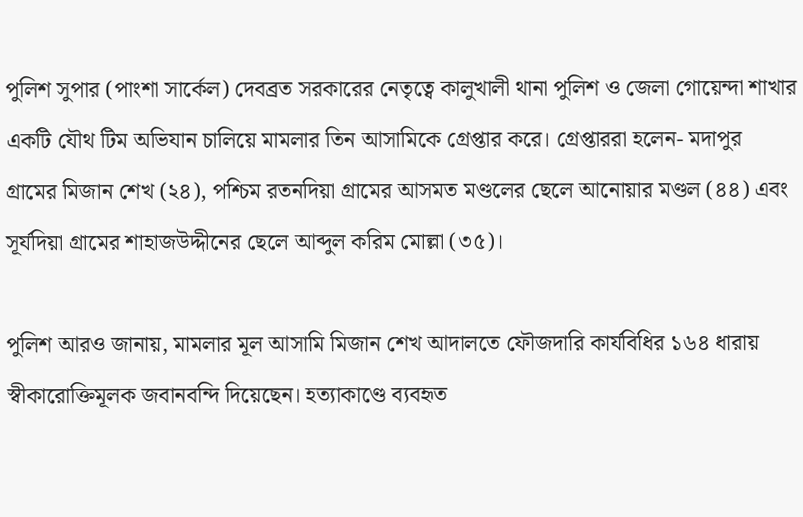পুলিশ সুপার (পাংশা সার্কেল) দেবব্রত সরকারের নেতৃত্বে কালুখালী থানা পুলিশ ও জেলা গোয়েন্দা শাখার একটি যৌথ টিম অভিযান চালিয়ে মামলার তিন আসামিকে গ্রেপ্তার করে। গ্রেপ্তাররা হলেন- মদাপুর গ্রামের মিজান শেখ (২৪), পশ্চিম রতনদিয়া গ্রামের আসমত মণ্ডলের ছেলে আনোয়ার মণ্ডল (৪৪) এবং সূর্যদিয়া গ্রামের শাহাজউদ্দীনের ছেলে আব্দুল করিম মোল্লা (৩৫)।

পুলিশ আরও জানায়, মামলার মূল আসামি মিজান শেখ আদালতে ফৌজদারি কার্যবিধির ১৬৪ ধারায় স্বীকারোক্তিমূলক জবানবন্দি দিয়েছেন। হত্যাকাণ্ডে ব্যবহৃত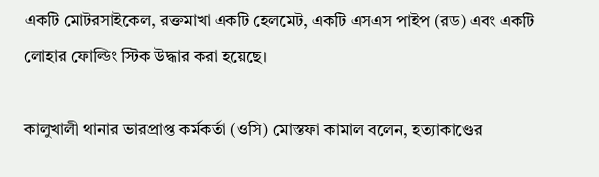একটি মোটরসাইকেল, রক্তমাখা একটি হেলমেট, একটি এসএস পাইপ (রড) এবং একটি লোহার ফোল্ডিং স্টিক উদ্ধার করা হয়েছে।

কালুখালী থানার ভারপ্রাপ্ত কর্মকর্তা (ওসি) মোস্তফা কামাল বলেন, হত্যাকাণ্ডের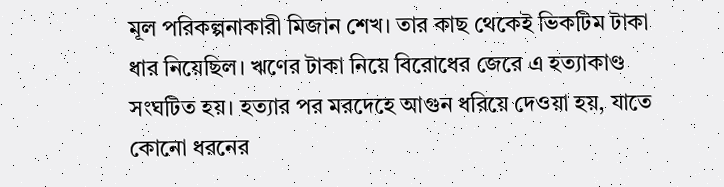মূল পরিকল্পনাকারী মিজান শেখ। তার কাছ থেকেই ভিকটিম টাকা ধার নিয়েছিল। ঋণের টাকা নিয়ে বিরোধের জেরে এ হত্যাকাণ্ড সংঘটিত হয়। হত্যার পর মরদেহে আগুন ধরিয়ে দেওয়া হয়, যাতে কোনো ধরনের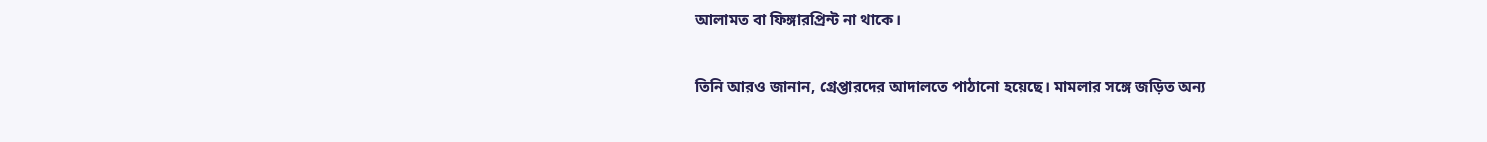আলামত বা ফিঙ্গারপ্রিন্ট না থাকে।

তিনি আরও জানান, গ্রেপ্তারদের আদালতে পাঠানো হয়েছে। মামলার সঙ্গে জড়িত অন্য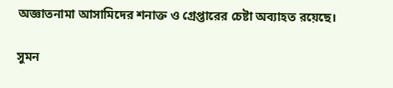অজ্ঞাতনামা আসামিদের শনাক্ত ও গ্রেপ্তারের চেষ্টা অব্যাহত রয়েছে।

সুমন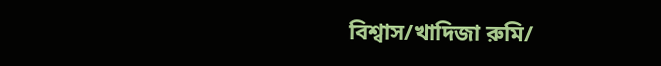বিশ্বাস/খাদিজা রুমি/